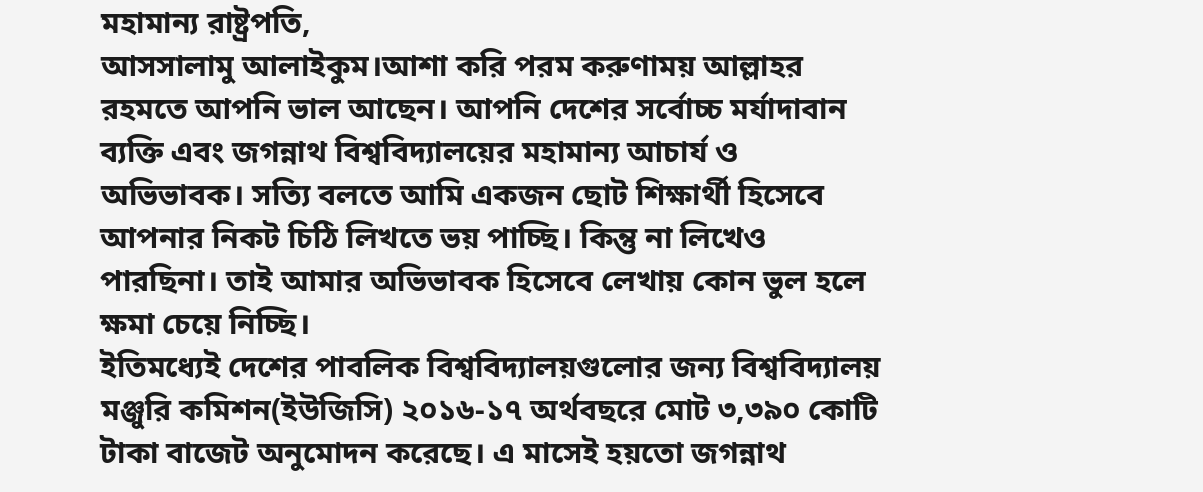মহামান্য রাষ্ট্রপতি,
আসসালামু আলাইকুম।আশা করি পরম করুণাময় আল্লাহর রহমতে আপনি ভাল আছেন। আপনি দেশের সর্বোচ্চ মর্যাদাবান ব্যক্তি এবং জগন্নাথ বিশ্ববিদ্যালয়ের মহামান্য আচার্য ও অভিভাবক। সত্যি বলতে আমি একজন ছোট শিক্ষার্থী হিসেবে আপনার নিকট চিঠি লিখতে ভয় পাচ্ছি। কিন্তু না লিখেও পারছিনা। তাই আমার অভিভাবক হিসেবে লেখায় কোন ভুল হলে ক্ষমা চেয়ে নিচ্ছি।
ইতিমধ্যেই দেশের পাবলিক বিশ্ববিদ্যালয়গুলোর জন্য বিশ্ববিদ্যালয় মঞ্জুরি কমিশন(ইউজিসি) ২০১৬-১৭ অর্থবছরে মোট ৩,৩৯০ কোটি টাকা বাজেট অনুমোদন করেছে। এ মাসেই হয়তো জগন্নাথ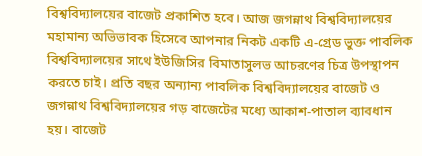বিশ্ববিদ্যালয়ের বাজেট প্রকাশিত হবে। আজ জগন্নাথ বিশ্ববিদ্যালয়ের মহামান্য অভিভাবক হিসেবে আপনার নিকট একটি এ-গ্রেড ভুক্ত পাবলিক বিশ্ববিদ্যালয়ের সাথে ইউজিসির বিমাতাসুলভ আচরণের চিত্র উপস্থাপন করতে চাই। প্রতি বছর অন্যান্য পাবলিক বিশ্ববিদ্যালয়ের বাজেট ও জগন্নাথ বিশ্ববিদ্যালয়ের গড় বাজেটের মধ্যে আকাশ-পাতাল ব্যাবধান হয়। বাজেট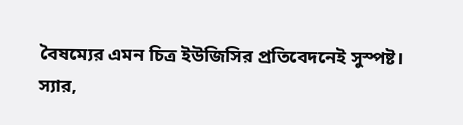বৈষম্যের এমন চিত্র ইউজিসির প্রতিবেদনেই সুস্পষ্ট।
স্যার,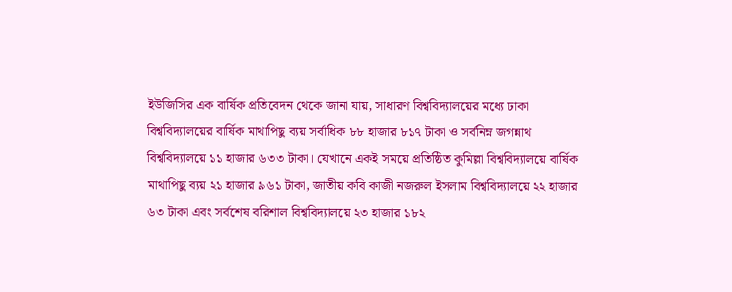ইউজিসির এক বার্ষিক প্রতিবেদন থেকে জানা যায়, সাধারণ বিশ্ববিদ্যালয়ের মধ্যে ঢাকা বিশ্ববিদ্যালয়ের বার্ষিক মাথাপিছু ব্যয় সর্বাধিক ৮৮ হাজার ৮১৭ টাকা ও সর্বনিম্ন জগন্নাথ বিশ্ববিদ্যালয়ে ১১ হাজার ৬৩৩ টাকা। যেখানে একই সময়ে প্রতিষ্ঠিত কুমিল্লা বিশ্ববিদ্যালয়ে বার্ষিক মাথাপিছু ব্যয় ২১ হাজার ৯৬১ টাকা, জাতীয় কবি কাজী নজরুল ইসলাম বিশ্ববিদ্যালয়ে ২২ হাজার ৬৩ টাকা এবং সর্বশেষ বরিশাল বিশ্ববিদ্যালয়ে ২৩ হাজার ১৮২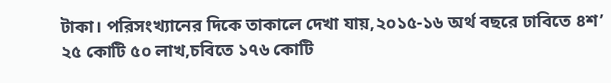টাকা। পরিসংখ্যানের দিকে তাকালে দেখা যায়,২০১৫-১৬ অর্থ বছরে ঢাবিতে ৪শ’ ২৫ কোটি ৫০ লাখ,চবিতে ১৭৬ কোটি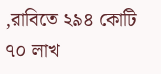,রাবিতে ২৯৪ কোটি ৭০ লাখ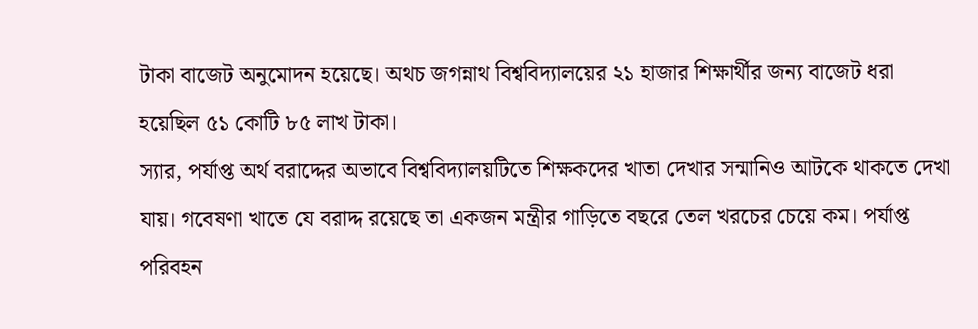টাকা বাজেট অনুমোদন হয়েছে। অথচ জগন্নাথ বিশ্ববিদ্যালয়ের ২১ হাজার শিক্ষার্থীর জন্য বাজেট ধরা হয়েছিল ৫১ কোটি ৮৫ লাখ টাকা।
স্যার, পর্যাপ্ত অর্থ বরাদ্দের অভাবে বিশ্ববিদ্যালয়টিতে শিক্ষকদের খাতা দেখার সন্মানিও আটকে থাকতে দেখা যায়। গবেষণা খাতে যে বরাদ্দ রয়েছে তা একজন মন্ত্রীর গাড়িতে বছরে তেল খরচের চেয়ে কম। পর্যাপ্ত পরিবহন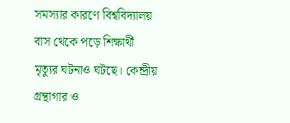সমস্যার কারণে বিশ্ববিদ্যালয় বাস থেকে পড়ে শিক্ষার্থী মৃত্যুর ঘটনাও ঘটছে। কেন্দ্রীয় গ্রন্থাগার ও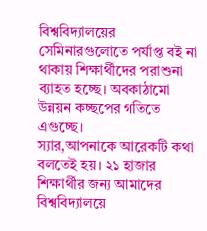বিশ্ববিদ্যালয়ের সেমিনারগুলোতে পর্যাপ্ত বই না থাকায় শিক্ষার্থীদের পরাশুনা ব্যাহত হচ্ছে। অবকাঠামো উন্নয়ন কচ্ছপের গতিতে এগুচ্ছে।
স্যার,আপনাকে আরেকটি কথা বলতেই হয়। ২১ হাজার শিক্ষার্থীর জন্য আমাদের বিশ্ববিদ্যালয়ে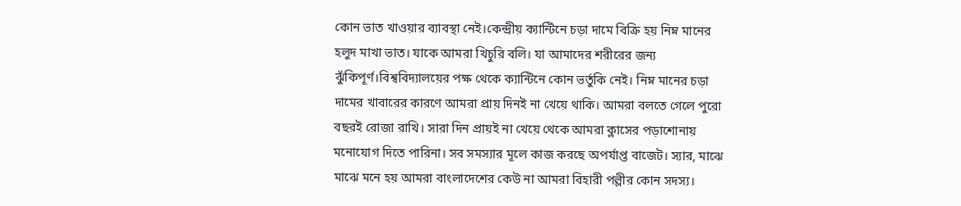কোন ভাত খাওয়ার ব্যাবস্থা নেই।কেন্দ্রীয় ক্যান্টিনে চড়া দামে বিক্রি হয় নিম্ন মানের হলুদ মাখা ভাত। যাকে আমরা খিচুরি বলি। যা আমাদের শরীরের জন্য ঝুঁকিপূর্ণ।বিশ্ববিদ্যালয়ের পক্ষ থেকে ক্যান্টিনে কোন ভর্তুকি নেই। নিম্ন মানের চড়া দামের খাবারের কারণে আমরা প্রায় দিনই না খেয়ে থাকি। আমরা বলতে গেলে পুরো বছরই রোজা রাখি। সারা দিন প্রায়ই না খেয়ে থেকে আমরা ক্লাসের পড়াশোনায় মনোযোগ দিতে পারিনা। সব সমস্যার মূলে কাজ করছে অপর্যাপ্ত বাজেট। স্যার, মাঝে মাঝে মনে হয় আমরা বাংলাদেশের কেউ না আমরা বিহারী পল্লীর কোন সদস্য।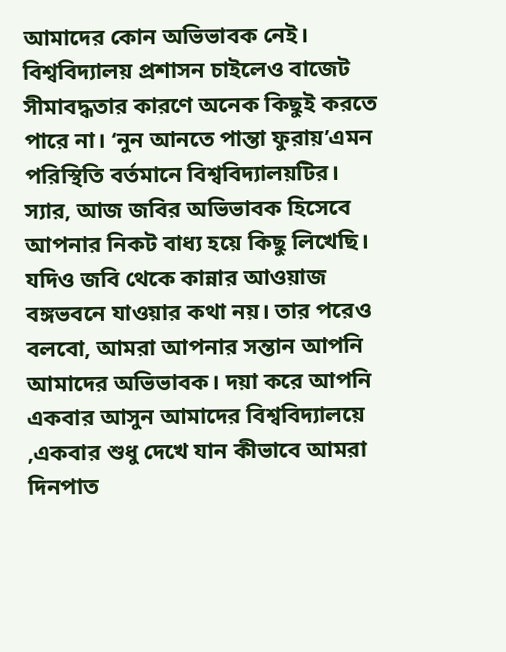আমাদের কোন অভিভাবক নেই। বিশ্ববিদ্যালয় প্রশাসন চাইলেও বাজেট সীমাবদ্ধতার কারণে অনেক কিছুই করতে পারে না। ‘নুন আনতে পান্তা ফুরায়’এমন পরিস্থিতি বর্তমানে বিশ্ববিদ্যালয়টির।
স্যার, আজ জবির অভিভাবক হিসেবে আপনার নিকট বাধ্য হয়ে কিছু লিখেছি। যদিও জবি থেকে কান্নার আওয়াজ বঙ্গভবনে যাওয়ার কথা নয়। তার পরেও বলবো, আমরা আপনার সন্তান আপনি আমাদের অভিভাবক। দয়া করে আপনি একবার আসুন আমাদের বিশ্ববিদ্যালয়ে ,একবার শুধু দেখে যান কীভাবে আমরা দিনপাত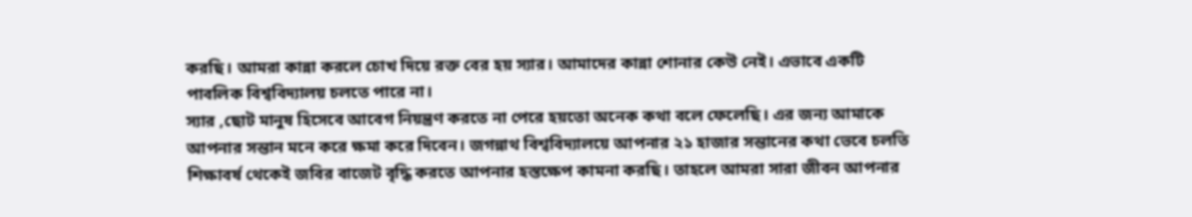করছি। আমরা কান্না করলে চোখ দিয়ে রক্ত বের হয় স্যার। আমাদের কান্না শোনার কেউ নেই। এভাবে একটি পাবলিক বিশ্ববিদ্যালয় চলতে পারে না।
স্যার ,ছোট মানুষ হিসেবে আবেগ নিয়ন্ত্রণ করতে না পেরে হয়তো অনেক কথা বলে ফেলেছি। এর জন্য আমাকে আপনার সন্তান মনে করে ক্ষমা করে দিবেন। জগন্নাথ বিশ্ববিদ্যালয়ে আপনার ২১ হাজার সন্তানের কথা ভেবে চলতি শিক্ষাবর্ষ থেকেই জবির বাজেট বৃদ্ধি করতে আপনার হস্তক্ষেপ কামনা করছি। তাহলে আমরা সারা জীবন আপনার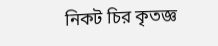নিকট চির কৃতজ্ঞ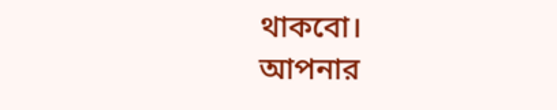থাকবো।
আপনার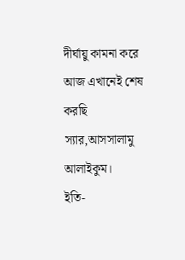দীর্ঘায়ু কামনা করে আজ এখানেই শেষ করছি স্যার,আসসালামু আলাইকুম।
ইতি-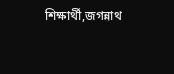শিক্ষার্থী,জগন্নাথ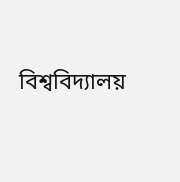বিশ্ববিদ্যালয়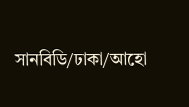সানবিডি/ঢাকা/আহো